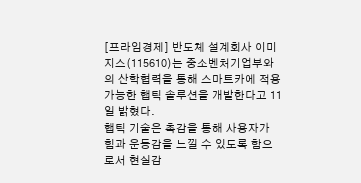[프라임경제] 반도체 설계회사 이미지스(115610)는 중소벤처기업부와의 산학협력을 통해 스마트카에 적용 가능한 햅틱 솔루션을 개발한다고 11일 밝혔다.
햅틱 기술은 촉감을 통해 사용자가 힘과 운동감을 느낄 수 있도록 함으로서 현실감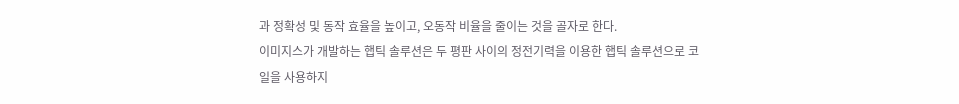과 정확성 및 동작 효율을 높이고, 오동작 비율을 줄이는 것을 골자로 한다.
이미지스가 개발하는 햅틱 솔루션은 두 평판 사이의 정전기력을 이용한 햅틱 솔루션으로 코일을 사용하지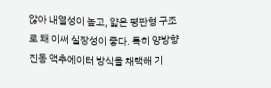않아 내열성이 높고, 얇은 평판형 구조로 돼 이써 실장성이 좋다. 특히 양방향 진동 액추에이터 방식을 채택해 기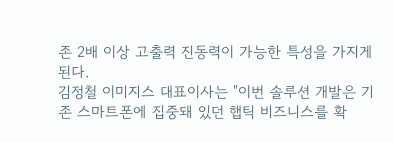존 2배 이상 고출력 진동력이 가능한 특성을 가지게 된다.
김정철 이미지스 대표이사는 "이번 솔루션 개발은 기존 스마트폰에 집중돼 있던 햅틱 비즈니스를 확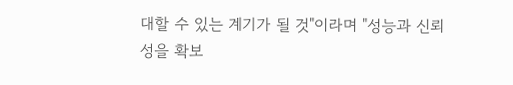대할 수 있는 계기가 될 것"이라며 "성능과 신뢰성을 확보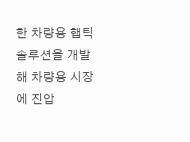한 차량용 햅틱 솔루션을 개발해 차량용 시장에 진압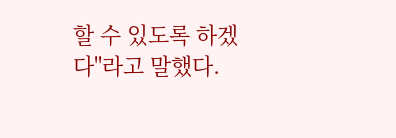할 수 있도록 하겠다"라고 말했다.